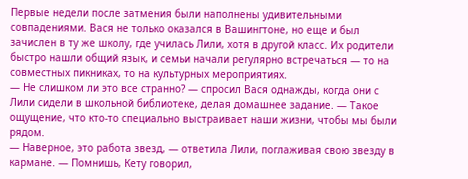Первые недели после затмения были наполнены удивительными совпадениями. Вася не только оказался в Вашингтоне, но еще и был зачислен в ту же школу, где училась Лили, хотя в другой класс. Их родители быстро нашли общий язык, и семьи начали регулярно встречаться — то на совместных пикниках, то на культурных мероприятиях.
— Не слишком ли это все странно? — спросил Вася однажды, когда они с Лили сидели в школьной библиотеке, делая домашнее задание. — Такое ощущение, что кто-то специально выстраивает наши жизни, чтобы мы были рядом.
— Наверное, это работа звезд, — ответила Лили, поглаживая свою звезду в кармане. — Помнишь, Кету говорил,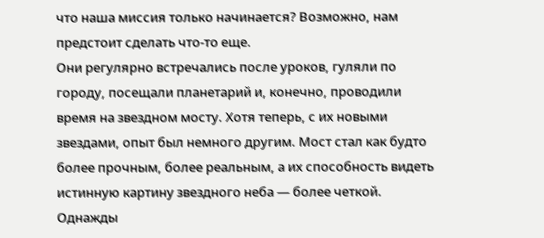что наша миссия только начинается? Возможно, нам предстоит сделать что-то еще.
Они регулярно встречались после уроков, гуляли по городу, посещали планетарий и, конечно, проводили время на звездном мосту. Хотя теперь, с их новыми звездами, опыт был немного другим. Мост стал как будто более прочным, более реальным, а их способность видеть истинную картину звездного неба — более четкой.
Однажды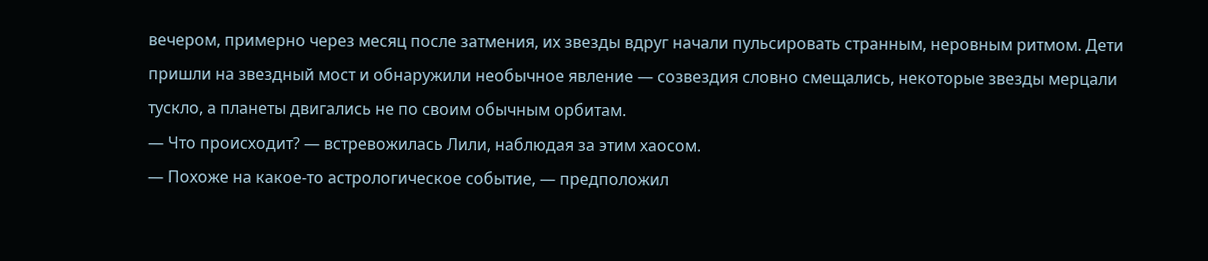вечером, примерно через месяц после затмения, их звезды вдруг начали пульсировать странным, неровным ритмом. Дети пришли на звездный мост и обнаружили необычное явление — созвездия словно смещались, некоторые звезды мерцали тускло, а планеты двигались не по своим обычным орбитам.
— Что происходит? — встревожилась Лили, наблюдая за этим хаосом.
— Похоже на какое-то астрологическое событие, — предположил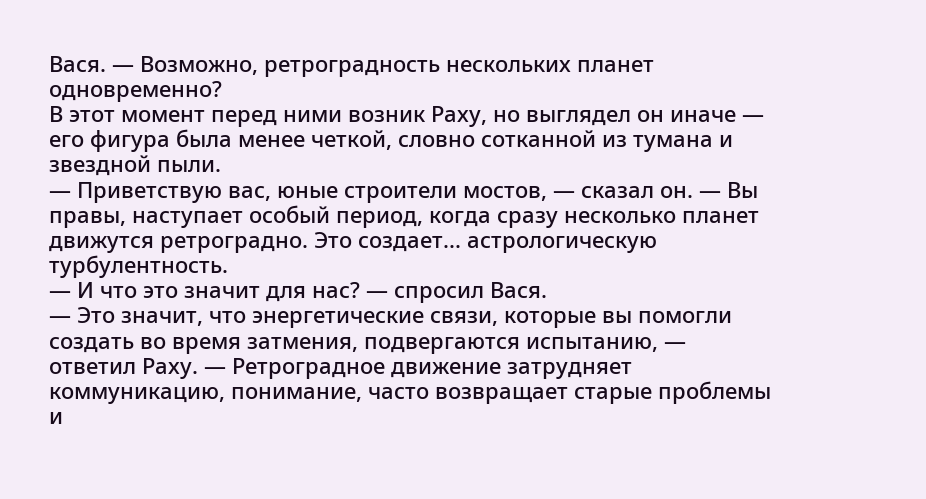Вася. — Возможно, ретроградность нескольких планет одновременно?
В этот момент перед ними возник Раху, но выглядел он иначе — его фигура была менее четкой, словно сотканной из тумана и звездной пыли.
— Приветствую вас, юные строители мостов, — сказал он. — Вы правы, наступает особый период, когда сразу несколько планет движутся ретроградно. Это создает... астрологическую турбулентность.
— И что это значит для нас? — спросил Вася.
— Это значит, что энергетические связи, которые вы помогли создать во время затмения, подвергаются испытанию, — ответил Раху. — Ретроградное движение затрудняет коммуникацию, понимание, часто возвращает старые проблемы и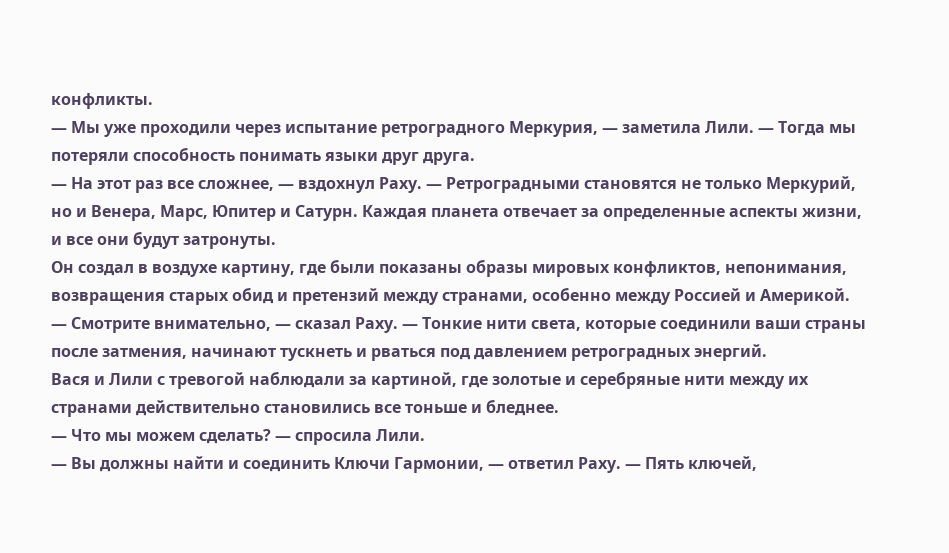конфликты.
— Мы уже проходили через испытание ретроградного Меркурия, — заметила Лили. — Тогда мы потеряли способность понимать языки друг друга.
— На этот раз все сложнее, — вздохнул Раху. — Ретроградными становятся не только Меркурий, но и Венера, Марс, Юпитер и Сатурн. Каждая планета отвечает за определенные аспекты жизни, и все они будут затронуты.
Он создал в воздухе картину, где были показаны образы мировых конфликтов, непонимания, возвращения старых обид и претензий между странами, особенно между Россией и Америкой.
— Смотрите внимательно, — сказал Раху. — Тонкие нити света, которые соединили ваши страны после затмения, начинают тускнеть и рваться под давлением ретроградных энергий.
Вася и Лили с тревогой наблюдали за картиной, где золотые и серебряные нити между их странами действительно становились все тоньше и бледнее.
— Что мы можем сделать? — спросила Лили.
— Вы должны найти и соединить Ключи Гармонии, — ответил Раху. — Пять ключей,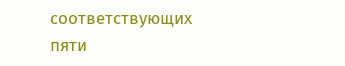соответствующих пяти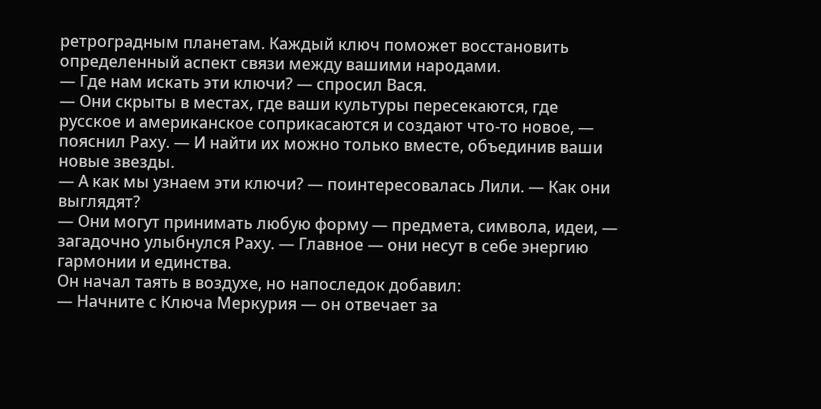ретроградным планетам. Каждый ключ поможет восстановить определенный аспект связи между вашими народами.
— Где нам искать эти ключи? — спросил Вася.
— Они скрыты в местах, где ваши культуры пересекаются, где русское и американское соприкасаются и создают что-то новое, — пояснил Раху. — И найти их можно только вместе, объединив ваши новые звезды.
— А как мы узнаем эти ключи? — поинтересовалась Лили. — Как они выглядят?
— Они могут принимать любую форму — предмета, символа, идеи, — загадочно улыбнулся Раху. — Главное — они несут в себе энергию гармонии и единства.
Он начал таять в воздухе, но напоследок добавил:
— Начните с Ключа Меркурия — он отвечает за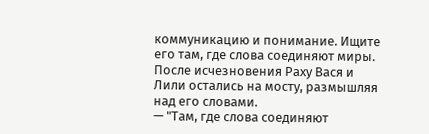коммуникацию и понимание. Ищите его там, где слова соединяют миры.
После исчезновения Раху Вася и Лили остались на мосту, размышляя над его словами.
— "Там, где слова соединяют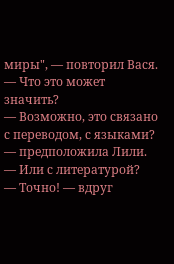миры", — повторил Вася. — Что это может значить?
— Возможно, это связано с переводом, с языками? — предположила Лили. — Или с литературой?
— Точно! — вдруг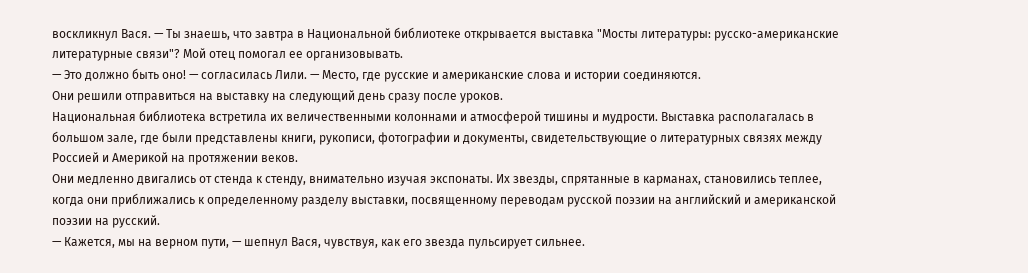воскликнул Вася. — Ты знаешь, что завтра в Национальной библиотеке открывается выставка "Мосты литературы: русско-американские литературные связи"? Мой отец помогал ее организовывать.
— Это должно быть оно! — согласилась Лили. — Место, где русские и американские слова и истории соединяются.
Они решили отправиться на выставку на следующий день сразу после уроков.
Национальная библиотека встретила их величественными колоннами и атмосферой тишины и мудрости. Выставка располагалась в большом зале, где были представлены книги, рукописи, фотографии и документы, свидетельствующие о литературных связях между Россией и Америкой на протяжении веков.
Они медленно двигались от стенда к стенду, внимательно изучая экспонаты. Их звезды, спрятанные в карманах, становились теплее, когда они приближались к определенному разделу выставки, посвященному переводам русской поэзии на английский и американской поэзии на русский.
— Кажется, мы на верном пути, — шепнул Вася, чувствуя, как его звезда пульсирует сильнее.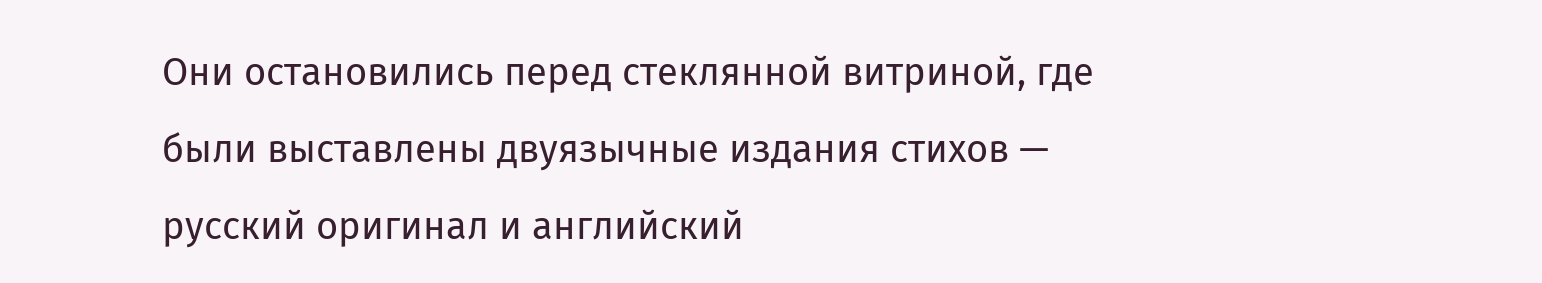Они остановились перед стеклянной витриной, где были выставлены двуязычные издания стихов — русский оригинал и английский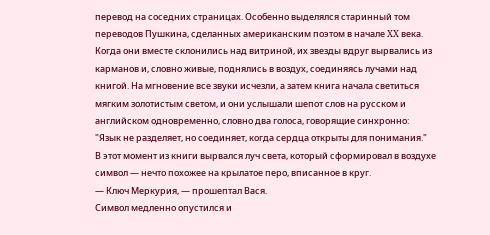перевод на соседних страницах. Особенно выделялся старинный том переводов Пушкина, сделанных американским поэтом в начале XX века.
Когда они вместе склонились над витриной, их звезды вдруг вырвались из карманов и, словно живые, поднялись в воздух, соединяясь лучами над книгой. На мгновение все звуки исчезли, а затем книга начала светиться мягким золотистым светом, и они услышали шепот слов на русском и английском одновременно, словно два голоса, говорящие синхронно:
"Язык не разделяет, но соединяет, когда сердца открыты для понимания."
В этот момент из книги вырвался луч света, который сформировал в воздухе символ — нечто похожее на крылатое перо, вписанное в круг.
— Ключ Меркурия, — прошептал Вася.
Символ медленно опустился и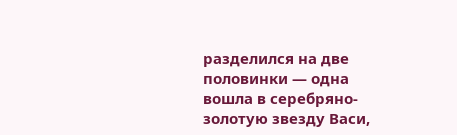разделился на две половинки — одна вошла в серебряно-золотую звезду Васи,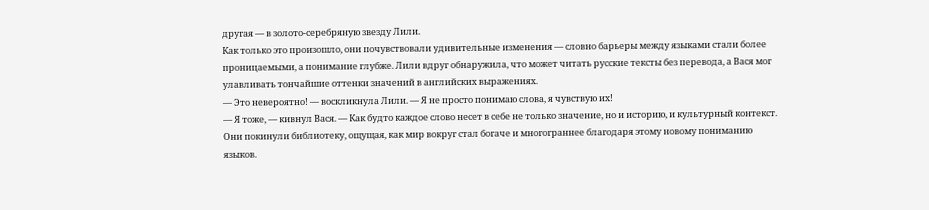другая — в золото-серебряную звезду Лили.
Как только это произошло, они почувствовали удивительные изменения — словно барьеры между языками стали более проницаемыми, а понимание глубже. Лили вдруг обнаружила, что может читать русские тексты без перевода, а Вася мог улавливать тончайшие оттенки значений в английских выражениях.
— Это невероятно! — воскликнула Лили. — Я не просто понимаю слова, я чувствую их!
— Я тоже, — кивнул Вася. — Как будто каждое слово несет в себе не только значение, но и историю, и культурный контекст.
Они покинули библиотеку, ощущая, как мир вокруг стал богаче и многограннее благодаря этому новому пониманию языков.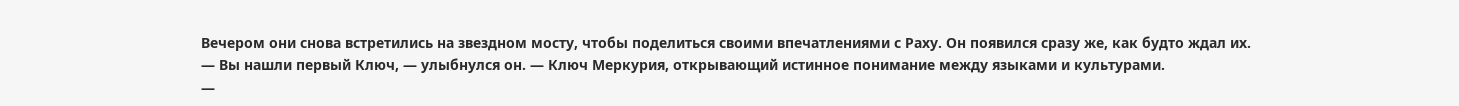Вечером они снова встретились на звездном мосту, чтобы поделиться своими впечатлениями с Раху. Он появился сразу же, как будто ждал их.
— Вы нашли первый Ключ, — улыбнулся он. — Ключ Меркурия, открывающий истинное понимание между языками и культурами.
—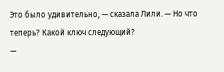Это было удивительно, — сказала Лили. — Но что теперь? Какой ключ следующий?
—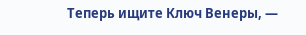Теперь ищите Ключ Венеры, —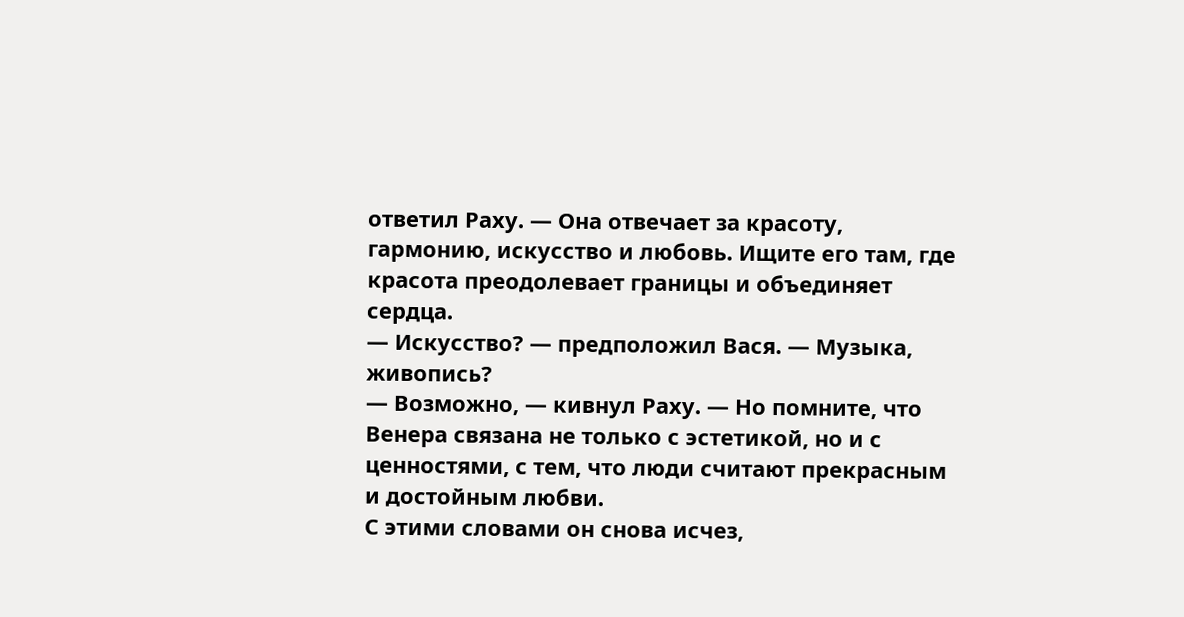ответил Раху. — Она отвечает за красоту, гармонию, искусство и любовь. Ищите его там, где красота преодолевает границы и объединяет сердца.
— Искусство? — предположил Вася. — Музыка, живопись?
— Возможно, — кивнул Раху. — Но помните, что Венера связана не только с эстетикой, но и с ценностями, с тем, что люди считают прекрасным и достойным любви.
С этими словами он снова исчез,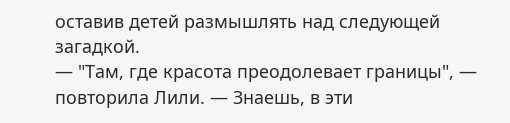оставив детей размышлять над следующей загадкой.
— "Там, где красота преодолевает границы", — повторила Лили. — Знаешь, в эти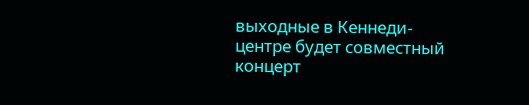выходные в Кеннеди-центре будет совместный концерт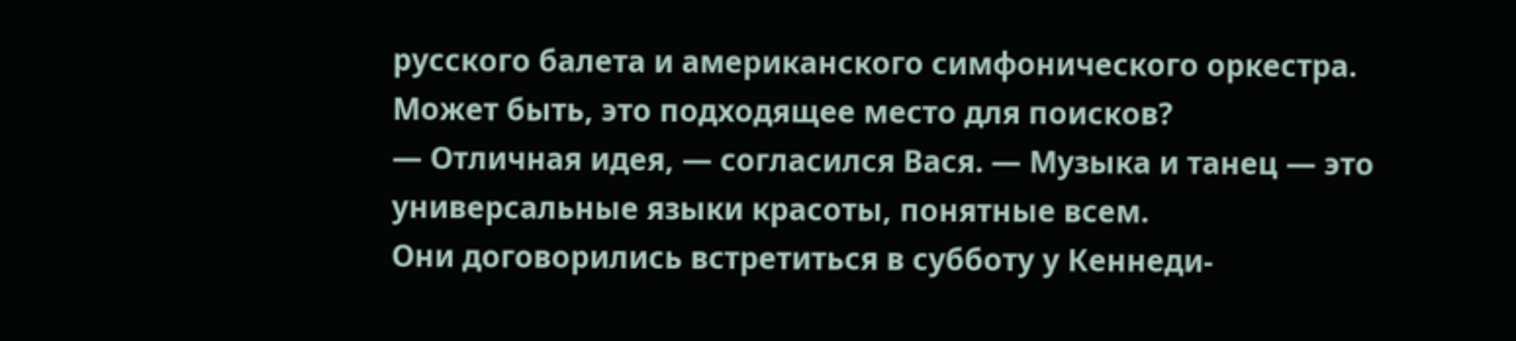русского балета и американского симфонического оркестра. Может быть, это подходящее место для поисков?
— Отличная идея, — согласился Вася. — Музыка и танец — это универсальные языки красоты, понятные всем.
Они договорились встретиться в субботу у Кеннеди-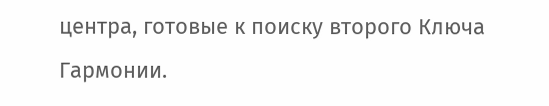центра, готовые к поиску второго Ключа Гармонии.